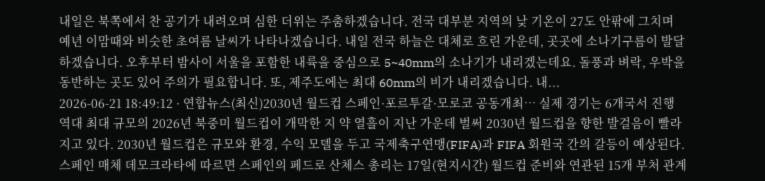내일은 북쪽에서 찬 공기가 내려오며 심한 더위는 주춤하겠습니다. 전국 대부분 지역의 낮 기온이 27도 안팎에 그치며 예년 이맘때와 비슷한 초여름 날씨가 나타나겠습니다. 내일 전국 하늘은 대체로 흐린 가운데, 곳곳에 소나기구름이 발달하겠습니다. 오후부터 밤사이 서울을 포함한 내륙을 중심으로 5~40mm의 소나기가 내리겠는데요. 돌풍과 벼락, 우박을 동반하는 곳도 있어 주의가 필요합니다. 또, 제주도에는 최대 60mm의 비가 내리겠습니다. 내...
2026-06-21 18:49:12 · 연합뉴스(최신)2030년 월드컵 스페인·포르투갈·모로코 공동개최… 실제 경기는 6개국서 진행
역대 최대 규모의 2026년 북중미 월드컵이 개막한 지 약 열흘이 지난 가운데 벌써 2030년 월드컵을 향한 발걸음이 빨라지고 있다. 2030년 월드컵은 규모와 환경, 수익 모델을 두고 국제축구연맹(FIFA)과 FIFA 회원국 간의 갈등이 예상된다. 스페인 매체 데모크라타에 따르면 스페인의 페드로 산체스 총리는 17일(현지시간) 월드컵 준비와 연관된 15개 부처 관계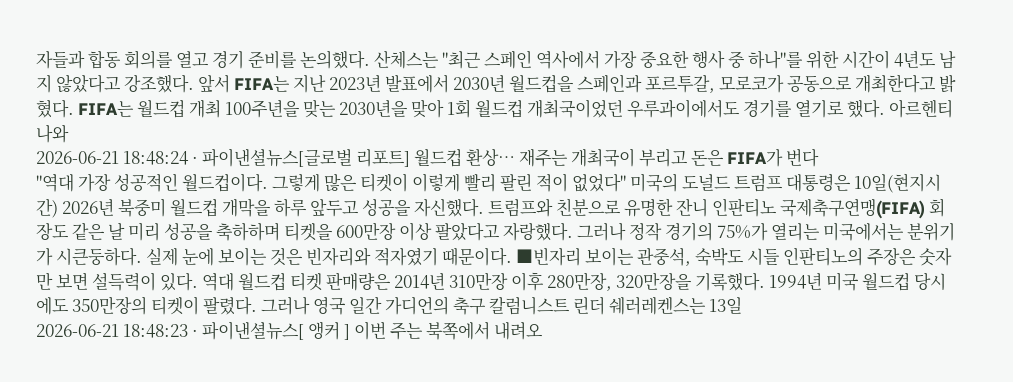자들과 합동 회의를 열고 경기 준비를 논의했다. 산체스는 "최근 스페인 역사에서 가장 중요한 행사 중 하나"를 위한 시간이 4년도 남지 않았다고 강조했다. 앞서 FIFA는 지난 2023년 발표에서 2030년 월드컵을 스페인과 포르투갈, 모로코가 공동으로 개최한다고 밝혔다. FIFA는 월드컵 개최 100주년을 맞는 2030년을 맞아 1회 월드컵 개최국이었던 우루과이에서도 경기를 열기로 했다. 아르헨티나와
2026-06-21 18:48:24 · 파이낸셜뉴스[글로벌 리포트] 월드컵 환상… 재주는 개최국이 부리고 돈은 FIFA가 번다
"역대 가장 성공적인 월드컵이다. 그렇게 많은 티켓이 이렇게 빨리 팔린 적이 없었다" 미국의 도널드 트럼프 대통령은 10일(현지시간) 2026년 북중미 월드컵 개막을 하루 앞두고 성공을 자신했다. 트럼프와 친분으로 유명한 잔니 인판티노 국제축구연맹(FIFA) 회장도 같은 날 미리 성공을 축하하며 티켓을 600만장 이상 팔았다고 자랑했다. 그러나 정작 경기의 75%가 열리는 미국에서는 분위기가 시큰둥하다. 실제 눈에 보이는 것은 빈자리와 적자였기 때문이다. ■빈자리 보이는 관중석, 숙박도 시들 인판티노의 주장은 숫자만 보면 설득력이 있다. 역대 월드컵 티켓 판매량은 2014년 310만장 이후 280만장, 320만장을 기록했다. 1994년 미국 월드컵 당시에도 350만장의 티켓이 팔렸다. 그러나 영국 일간 가디언의 축구 칼럼니스트 린더 쉐러레켄스는 13일
2026-06-21 18:48:23 · 파이낸셜뉴스[ 앵커 ] 이번 주는 북쪽에서 내려오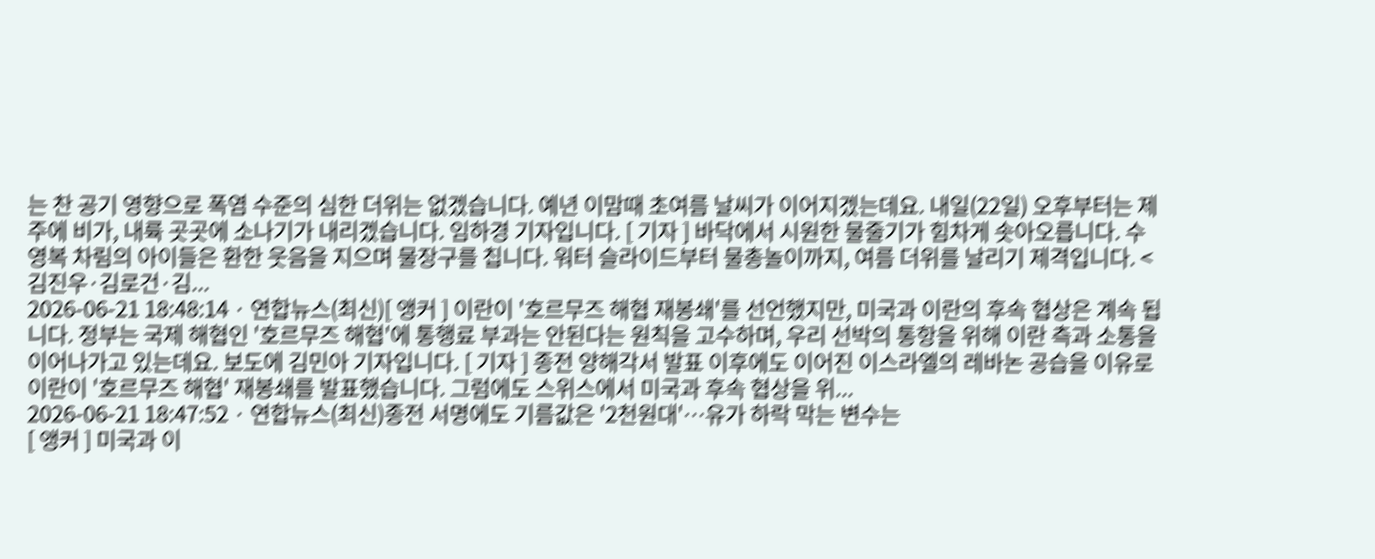는 찬 공기 영향으로 폭염 수준의 심한 더위는 없겠습니다. 예년 이맘때 초여름 날씨가 이어지겠는데요. 내일(22일) 오후부터는 제주에 비가, 내륙 곳곳에 소나기가 내리겠습니다. 임하경 기자입니다. [ 기자 ] 바닥에서 시원한 물줄기가 힘차게 솟아오릅니다. 수영복 차림의 아이들은 환한 웃음을 지으며 물장구를 칩니다. 워터 슬라이드부터 물총놀이까지, 여름 더위를 날리기 제격입니다. <김진우·김로건·김...
2026-06-21 18:48:14 · 연합뉴스(최신)[ 앵커 ] 이란이 '호르무즈 해협 재봉쇄'를 선언했지만, 미국과 이란의 후속 협상은 계속 됩니다. 정부는 국제 해협인 '호르무즈 해협'에 통행료 부과는 안된다는 원칙을 고수하며, 우리 선박의 통항을 위해 이란 측과 소통을 이어나가고 있는데요. 보도에 김민아 기자입니다. [ 기자 ] 종전 양해각서 발표 이후에도 이어진 이스라엘의 레바논 공습을 이유로 이란이 '호르무즈 해협' 재봉쇄를 발표했습니다. 그럼에도 스위스에서 미국과 후속 협상을 위...
2026-06-21 18:47:52 · 연합뉴스(최신)종전 서명에도 기름값은 '2천원대'…유가 하락 막는 변수는
[ 앵커 ] 미국과 이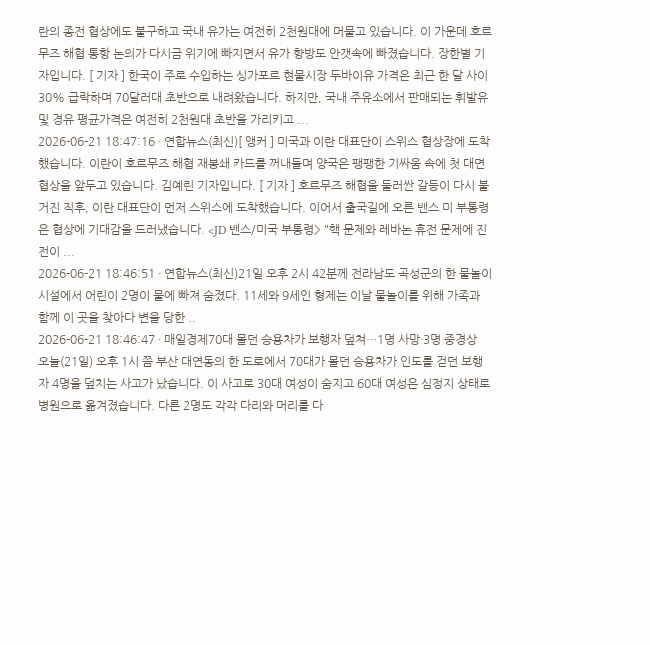란의 종전 협상에도 불구하고 국내 유가는 여전히 2천원대에 머물고 있습니다. 이 가운데 호르무즈 해협 통항 논의가 다시금 위기에 빠지면서 유가 향방도 안갯속에 빠졌습니다. 장한별 기자입니다. [ 기자 ] 한국이 주로 수입하는 싱가포르 현물시장 두바이유 가격은 최근 한 달 사이 30% 급락하며 70달러대 초반으로 내려왔습니다. 하지만, 국내 주유소에서 판매되는 휘발유 및 경유 평균가격은 여전히 2천원대 초반을 가리키고 ...
2026-06-21 18:47:16 · 연합뉴스(최신)[ 앵커 ] 미국과 이란 대표단이 스위스 협상장에 도착했습니다. 이란이 호르무즈 해협 재봉쇄 카드를 꺼내들며 양국은 팽팽한 기싸움 속에 첫 대면 협상을 앞두고 있습니다. 김예린 기자입니다. [ 기자 ] 호르무즈 해협을 둘러싼 갈등이 다시 불거진 직후, 이란 대표단이 먼저 스위스에 도착했습니다. 이어서 출국길에 오른 밴스 미 부통령은 협상에 기대감을 드러냈습니다. <JD 밴스/미국 부통령> "핵 문제와 레바논 휴전 문제에 진전이 ...
2026-06-21 18:46:51 · 연합뉴스(최신)21일 오후 2시 42분께 전라남도 곡성군의 한 물놀이시설에서 어린이 2명이 물에 빠져 숨졌다. 11세와 9세인 형제는 이날 물놀이를 위해 가족과 함께 이 곳을 찾아다 변을 당한 ..
2026-06-21 18:46:47 · 매일경제70대 몰던 승용차가 보행자 덮쳐…1명 사망·3명 중경상
오늘(21일) 오후 1시 쯤 부산 대연동의 한 도로에서 70대가 몰던 승용차가 인도를 걷던 보행자 4명을 덮치는 사고가 났습니다. 이 사고로 30대 여성이 숨지고 60대 여성은 심정지 상태로 병원으로 옮겨졌습니다. 다른 2명도 각각 다리와 머리를 다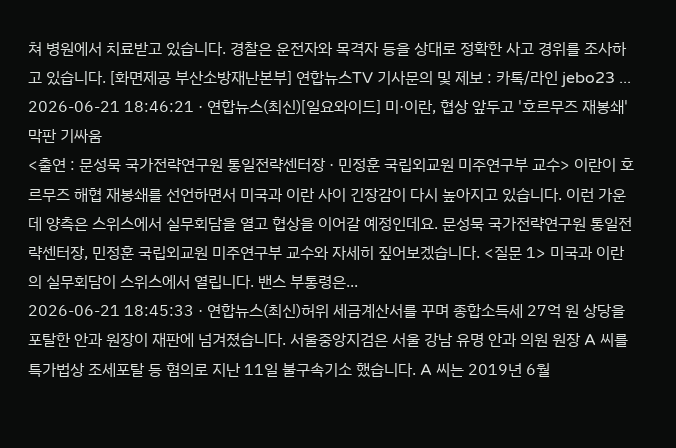쳐 병원에서 치료받고 있습니다. 경찰은 운전자와 목격자 등을 상대로 정확한 사고 경위를 조사하고 있습니다. [화면제공 부산소방재난본부] 연합뉴스TV 기사문의 및 제보 : 카톡/라인 jebo23 ...
2026-06-21 18:46:21 · 연합뉴스(최신)[일요와이드] 미·이란, 협상 앞두고 '호르무즈 재봉쇄' 막판 기싸움
<출연 : 문성묵 국가전략연구원 통일전략센터장 · 민정훈 국립외교원 미주연구부 교수> 이란이 호르무즈 해협 재봉쇄를 선언하면서 미국과 이란 사이 긴장감이 다시 높아지고 있습니다. 이런 가운데 양측은 스위스에서 실무회담을 열고 협상을 이어갈 예정인데요. 문성묵 국가전략연구원 통일전략센터장, 민정훈 국립외교원 미주연구부 교수와 자세히 짚어보겠습니다. <질문 1> 미국과 이란의 실무회담이 스위스에서 열립니다. 밴스 부통령은...
2026-06-21 18:45:33 · 연합뉴스(최신)허위 세금계산서를 꾸며 종합소득세 27억 원 상당을 포탈한 안과 원장이 재판에 넘겨졌습니다. 서울중앙지검은 서울 강남 유명 안과 의원 원장 A 씨를 특가법상 조세포탈 등 혐의로 지난 11일 불구속기소 했습니다. A 씨는 2019년 6월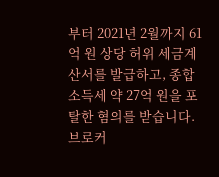부터 2021년 2월까지 61억 원 상당 허위 세금계산서를 발급하고, 종합소득세 약 27억 원을 포탈한 혐의를 받습니다. 브로커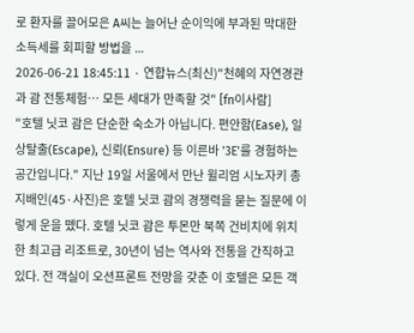로 환자를 끌어모은 A씨는 늘어난 순이익에 부과된 막대한 소득세를 회피할 방법을 ...
2026-06-21 18:45:11 · 연합뉴스(최신)"천혜의 자연경관과 괌 전통체험… 모든 세대가 만족할 것" [fn이사람]
"호텔 닛코 괌은 단순한 숙소가 아닙니다. 편안함(Ease), 일상탈출(Escape), 신뢰(Ensure) 등 이른바 '3E'를 경험하는 공간입니다." 지난 19일 서울에서 만난 윌리엄 시노자키 총지배인(45·사진)은 호텔 닛코 괌의 경쟁력을 묻는 질문에 이렇게 운을 뗐다. 호텔 닛코 괌은 투몬만 북쪽 건비치에 위치한 최고급 리조트로, 30년이 넘는 역사와 전통을 간직하고 있다. 전 객실이 오션프론트 전망을 갖춘 이 호텔은 모든 객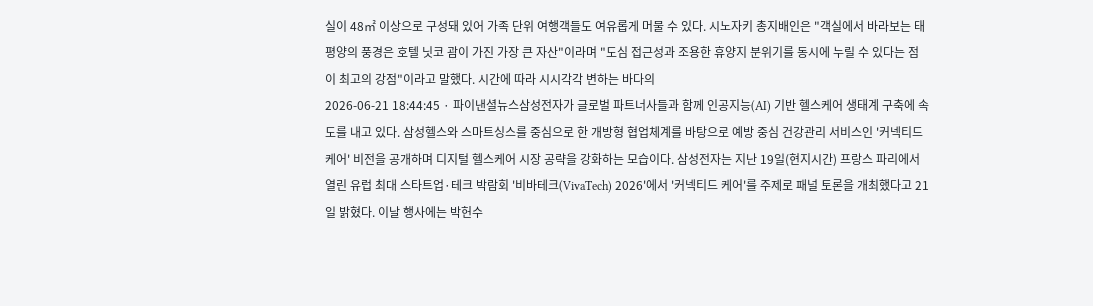실이 48㎡ 이상으로 구성돼 있어 가족 단위 여행객들도 여유롭게 머물 수 있다. 시노자키 총지배인은 "객실에서 바라보는 태평양의 풍경은 호텔 닛코 괌이 가진 가장 큰 자산"이라며 "도심 접근성과 조용한 휴양지 분위기를 동시에 누릴 수 있다는 점이 최고의 강점"이라고 말했다. 시간에 따라 시시각각 변하는 바다의
2026-06-21 18:44:45 · 파이낸셜뉴스삼성전자가 글로벌 파트너사들과 함께 인공지능(AI) 기반 헬스케어 생태계 구축에 속도를 내고 있다. 삼성헬스와 스마트싱스를 중심으로 한 개방형 협업체계를 바탕으로 예방 중심 건강관리 서비스인 '커넥티드 케어' 비전을 공개하며 디지털 헬스케어 시장 공략을 강화하는 모습이다. 삼성전자는 지난 19일(현지시간) 프랑스 파리에서 열린 유럽 최대 스타트업·테크 박람회 '비바테크(VivaTech) 2026'에서 '커넥티드 케어'를 주제로 패널 토론을 개최했다고 21일 밝혔다. 이날 행사에는 박헌수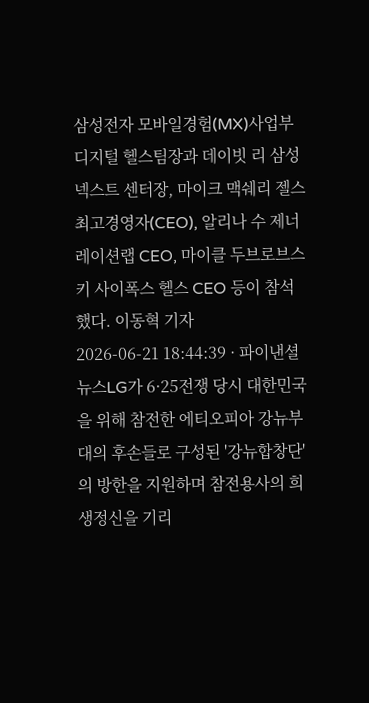삼성전자 모바일경험(MX)사업부 디지털 헬스팀장과 데이빗 리 삼성넥스트 센터장, 마이크 맥쉐리 젤스 최고경영자(CEO), 알리나 수 제너레이션랩 CEO, 마이클 두브로브스키 사이폭스 헬스 CEO 등이 참석했다. 이동혁 기자
2026-06-21 18:44:39 · 파이낸셜뉴스LG가 6·25전쟁 당시 대한민국을 위해 참전한 에티오피아 강뉴부대의 후손들로 구성된 '강뉴합창단'의 방한을 지원하며 참전용사의 희생정신을 기리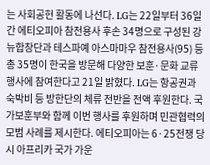는 사회공헌 활동에 나선다. LG는 22일부터 36일간 에티오피아 참전용사 후손 34명으로 구성된 강뉴합창단과 테스파예 아스마마우 참전용사(95) 등 총 35명이 한국을 방문해 다양한 보훈·문화 교류 행사에 참여한다고 21일 밝혔다. LG는 항공권과 숙박비 등 방한단의 체류 전반을 전액 후원한다. 국가보훈부와 함께 이번 행사를 후원하며 민관협력의 모범 사례를 제시한다. 에티오피아는 6·25전쟁 당시 아프리카 국가 가운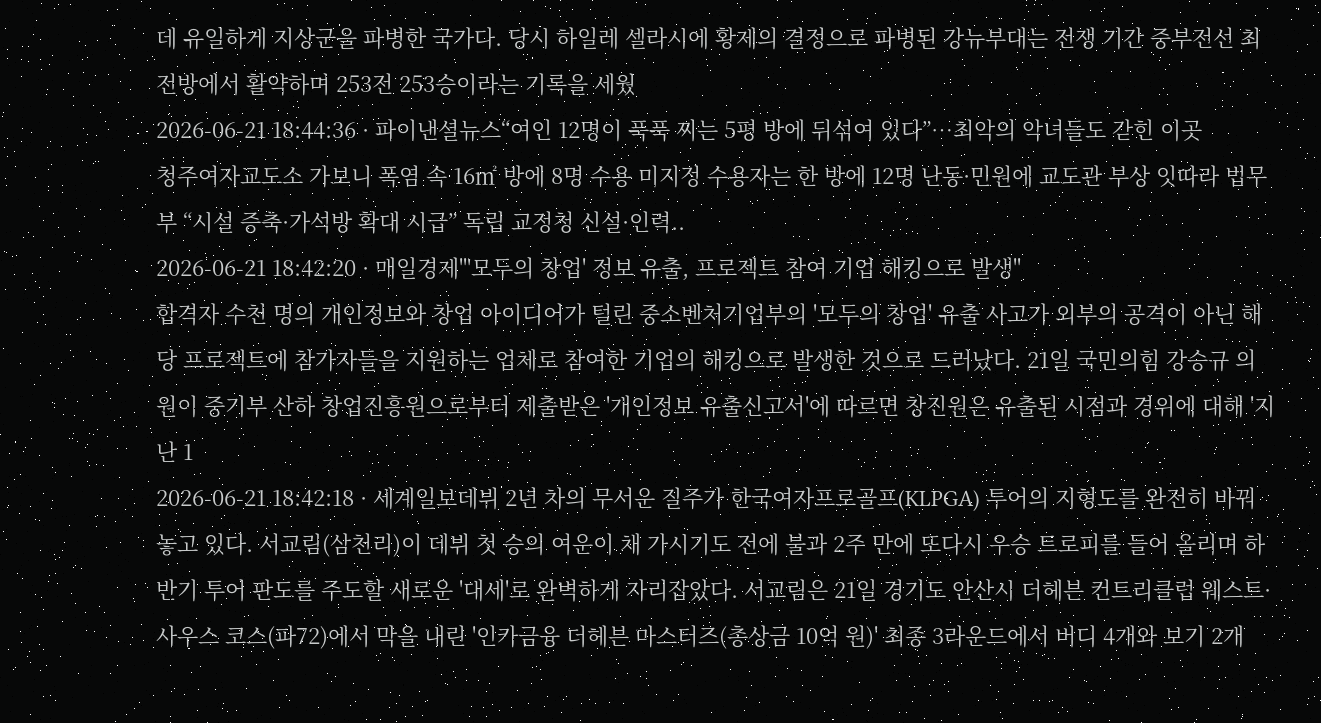데 유일하게 지상군을 파병한 국가다. 당시 하일레 셀라시에 황제의 결정으로 파병된 강뉴부대는 전쟁 기간 중부전선 최전방에서 활약하며 253전 253승이라는 기록을 세웠
2026-06-21 18:44:36 · 파이낸셜뉴스“여인 12명이 푹푹 찌는 5평 방에 뒤섞여 있다”…최악의 악녀들도 갇힌 이곳
청주여자교도소 가보니 폭염 속 16㎡ 방에 8명 수용 미지정 수용자는 한 방에 12명 난동·민원에 교도관 부상 잇따라 법무부 “시설 증축·가석방 확대 시급” 독립 교정청 신설·인력..
2026-06-21 18:42:20 · 매일경제"'모두의 창업' 정보 유출, 프로젝트 참여 기업 해킹으로 발생"
합격자 수천 명의 개인정보와 창업 아이디어가 털린 중소벤처기업부의 '모두의 창업' 유출 사고가 외부의 공격이 아닌 해당 프로젝트에 참가자들을 지원하는 업체로 참여한 기업의 해킹으로 발생한 것으로 드러났다. 21일 국민의힘 강승규 의원이 중기부 산하 창업진흥원으로부터 제출받은 '개인정보 유출신고서'에 따르면 창진원은 유출된 시점과 경위에 대해 '지난 1
2026-06-21 18:42:18 · 세계일보데뷔 2년 차의 무서운 질주가 한국여자프로골프(KLPGA) 투어의 지형도를 완전히 바꿔놓고 있다. 서교림(삼천리)이 데뷔 첫 승의 여운이 채 가시기도 전에 불과 2주 만에 또다시 우승 트로피를 들어 올리며 하반기 투어 판도를 주도할 새로운 '대세'로 완벽하게 자리잡았다. 서교림은 21일 경기도 안산시 더헤븐 컨트리클럽 웨스트·사우스 코스(파72)에서 막을 내린 '인카금융 더헤븐 마스터즈(총상금 10억 원)' 최종 3라운드에서 버디 4개와 보기 2개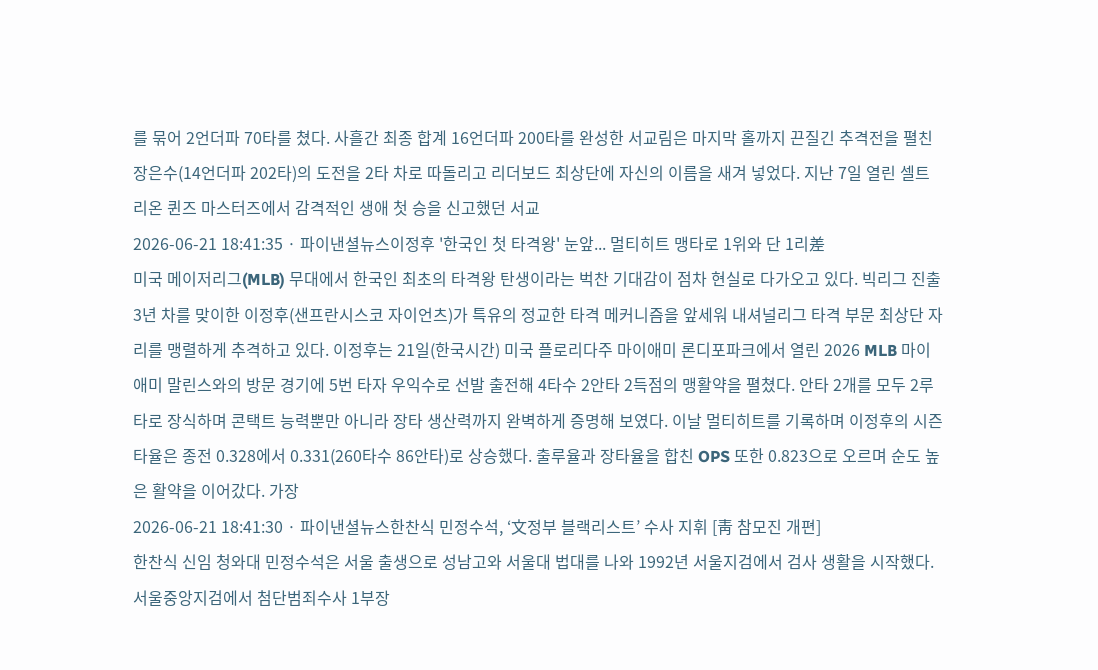를 묶어 2언더파 70타를 쳤다. 사흘간 최종 합계 16언더파 200타를 완성한 서교림은 마지막 홀까지 끈질긴 추격전을 펼친 장은수(14언더파 202타)의 도전을 2타 차로 따돌리고 리더보드 최상단에 자신의 이름을 새겨 넣었다. 지난 7일 열린 셀트리온 퀸즈 마스터즈에서 감격적인 생애 첫 승을 신고했던 서교
2026-06-21 18:41:35 · 파이낸셜뉴스이정후 '한국인 첫 타격왕' 눈앞... 멀티히트 맹타로 1위와 단 1리差
미국 메이저리그(MLB) 무대에서 한국인 최초의 타격왕 탄생이라는 벅찬 기대감이 점차 현실로 다가오고 있다. 빅리그 진출 3년 차를 맞이한 이정후(샌프란시스코 자이언츠)가 특유의 정교한 타격 메커니즘을 앞세워 내셔널리그 타격 부문 최상단 자리를 맹렬하게 추격하고 있다. 이정후는 21일(한국시간) 미국 플로리다주 마이애미 론디포파크에서 열린 2026 MLB 마이애미 말린스와의 방문 경기에 5번 타자 우익수로 선발 출전해 4타수 2안타 2득점의 맹활약을 펼쳤다. 안타 2개를 모두 2루타로 장식하며 콘택트 능력뿐만 아니라 장타 생산력까지 완벽하게 증명해 보였다. 이날 멀티히트를 기록하며 이정후의 시즌 타율은 종전 0.328에서 0.331(260타수 86안타)로 상승했다. 출루율과 장타율을 합친 OPS 또한 0.823으로 오르며 순도 높은 활약을 이어갔다. 가장
2026-06-21 18:41:30 · 파이낸셜뉴스한찬식 민정수석, ‘文정부 블랙리스트’ 수사 지휘 [靑 참모진 개편]
한찬식 신임 청와대 민정수석은 서울 출생으로 성남고와 서울대 법대를 나와 1992년 서울지검에서 검사 생활을 시작했다. 서울중앙지검에서 첨단범죄수사 1부장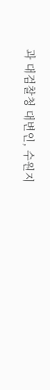과 대검찰청 대변인, 수원지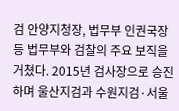검 안양지청장, 법무부 인권국장 등 법무부와 검찰의 주요 보직을 거쳤다. 2015년 검사장으로 승진하며 울산지검과 수원지검·서울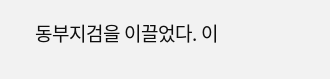동부지검을 이끌었다. 이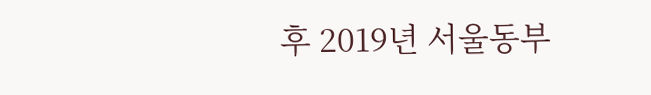후 2019년 서울동부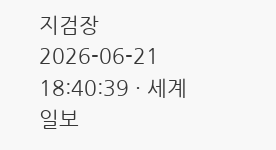지검장
2026-06-21 18:40:39 · 세계일보